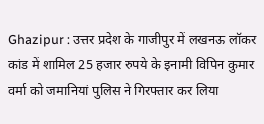Ghazipur : उत्तर प्रदेश के गाजीपुर में लखनऊ लॉकर कांड में शामिल 25 हजार रुपये के इनामी विपिन कुमार वर्मा को जमानियां पुलिस ने गिरफ्तार कर लिया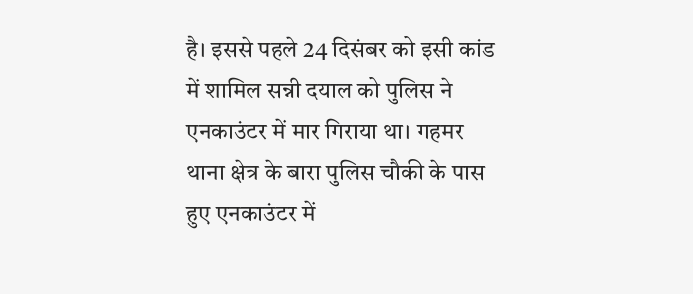है। इससे पहले 24 दिसंबर को इसी कांड में शामिल सन्नी दयाल को पुलिस ने एनकाउंटर में मार गिराया था। गहमर थाना क्षेत्र के बारा पुलिस चौकी के पास हुए एनकाउंटर में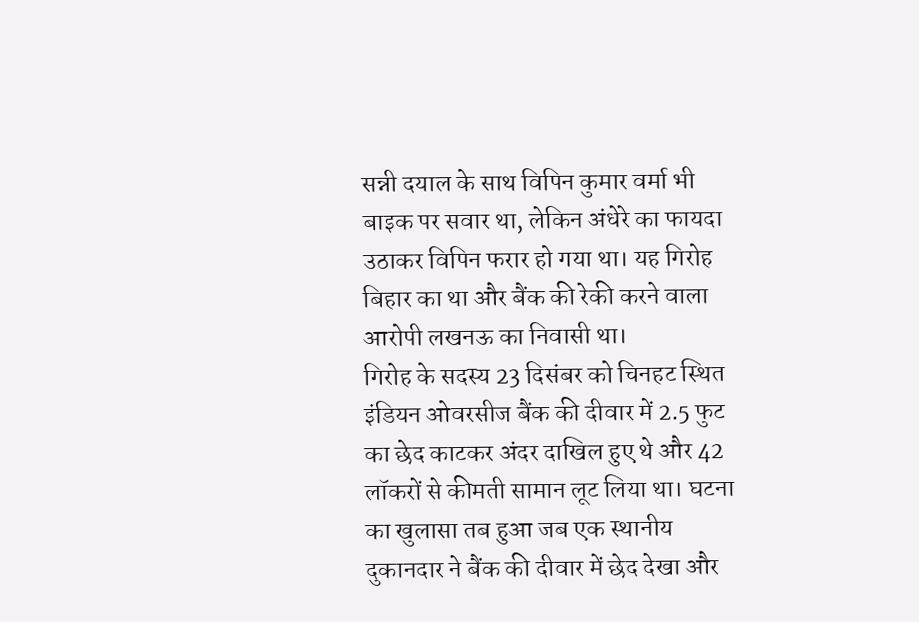सन्नी दयाल के साथ विपिन कुमार वर्मा भी बाइक पर सवार था, लेकिन अंधेरे का फायदा उठाकर विपिन फरार हो गया था। यह गिरोह बिहार का था और बैंक की रेकी करने वाला आरोपी लखनऊ का निवासी था।
गिरोह के सदस्य 23 दिसंबर को चिनहट स्थित इंडियन ओवरसीज बैंक की दीवार में 2.5 फुट का छेद काटकर अंदर दाखिल हुए थे और 42 लॉकरों से कीमती सामान लूट लिया था। घटना का खुलासा तब हुआ जब एक स्थानीय दुकानदार ने बैंक की दीवार में छेद देखा और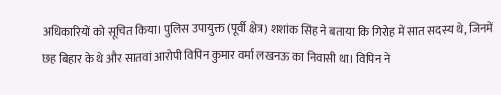अधिकारियों को सूचित किया। पुलिस उपायुक्त (पूर्वी क्षेत्र) शशांक सिंह ने बताया कि गिरोह में सात सदस्य थे, जिनमें छह बिहार के थे और सातवां आरोपी विपिन कुमार वर्मा लखनऊ का निवासी था। विपिन ने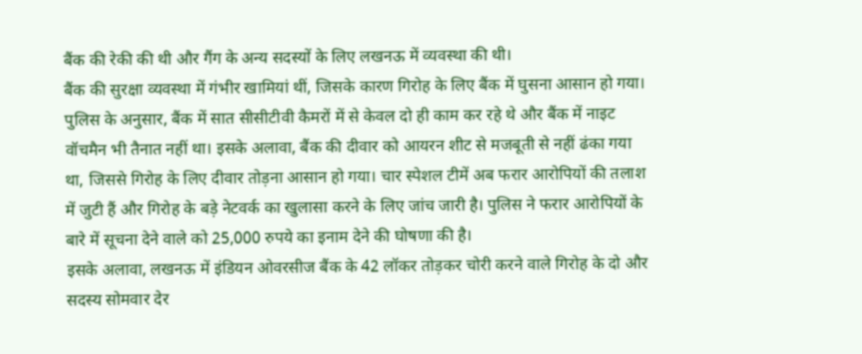बैंक की रेकी की थी और गैंग के अन्य सदस्यों के लिए लखनऊ में व्यवस्था की थी।
बैंक की सुरक्षा व्यवस्था में गंभीर खामियां थीं, जिसके कारण गिरोह के लिए बैंक में घुसना आसान हो गया। पुलिस के अनुसार, बैंक में सात सीसीटीवी कैमरों में से केवल दो ही काम कर रहे थे और बैंक में नाइट वॉचमैन भी तैनात नहीं था। इसके अलावा, बैंक की दीवार को आयरन शीट से मजबूती से नहीं ढंका गया था, जिससे गिरोह के लिए दीवार तोड़ना आसान हो गया। चार स्पेशल टीमें अब फरार आरोपियों की तलाश में जुटी हैं और गिरोह के बड़े नेटवर्क का खुलासा करने के लिए जांच जारी है। पुलिस ने फरार आरोपियों के बारे में सूचना देने वाले को 25,000 रुपये का इनाम देने की घोषणा की है।
इसके अलावा, लखनऊ में इंडियन ओवरसीज बैंक के 42 लॉकर तोड़कर चोरी करने वाले गिरोह के दो और सदस्य सोमवार देर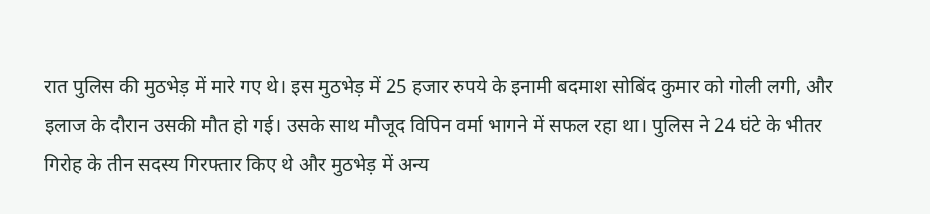रात पुलिस की मुठभेड़ में मारे गए थे। इस मुठभेड़ में 25 हजार रुपये के इनामी बदमाश सोबिंद कुमार को गोली लगी, और इलाज के दौरान उसकी मौत हो गई। उसके साथ मौजूद विपिन वर्मा भागने में सफल रहा था। पुलिस ने 24 घंटे के भीतर गिरोह के तीन सदस्य गिरफ्तार किए थे और मुठभेड़ में अन्य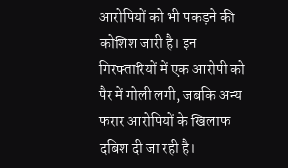आरोपियों को भी पकड़ने की कोशिश जारी है। इन गिरफ्तारियों में एक आरोपी को पैर में गोली लगी, जबकि अन्य फरार आरोपियों के खिलाफ दबिश दी जा रही है।